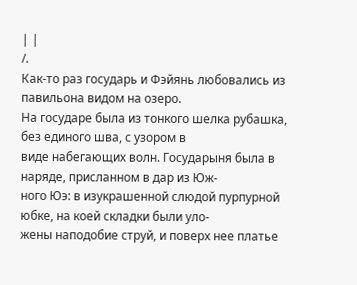| |
/.
Как-то раз государь и Фэйянь любовались из павильона видом на озеро.
На государе была из тонкого шелка рубашка, без единого шва, с узором в
виде набегающих волн. Государыня была в наряде, присланном в дар из Юж-
ного Юэ: в изукрашенной слюдой пурпурной юбке, на коей складки были уло-
жены наподобие струй, и поверх нее платье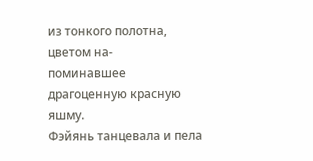из тонкого полотна, цветом на-
поминавшее драгоценную красную яшму.
Фэйянь танцевала и пела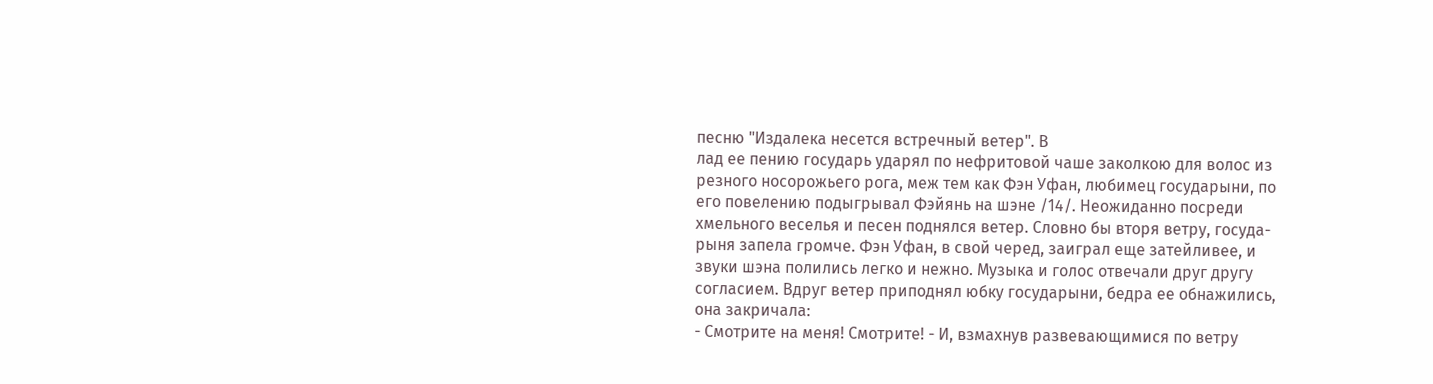песню "Издалека несется встречный ветер". В
лад ее пению государь ударял по нефритовой чаше заколкою для волос из
резного носорожьего рога, меж тем как Фэн Уфан, любимец государыни, по
его повелению подыгрывал Фэйянь на шэне /14/. Неожиданно посреди
хмельного веселья и песен поднялся ветер. Словно бы вторя ветру, госуда-
рыня запела громче. Фэн Уфан, в свой черед, заиграл еще затейливее, и
звуки шэна полились легко и нежно. Музыка и голос отвечали друг другу
согласием. Вдруг ветер приподнял юбку государыни, бедра ее обнажились,
она закричала:
- Смотрите на меня! Смотрите! - И, взмахнув развевающимися по ветру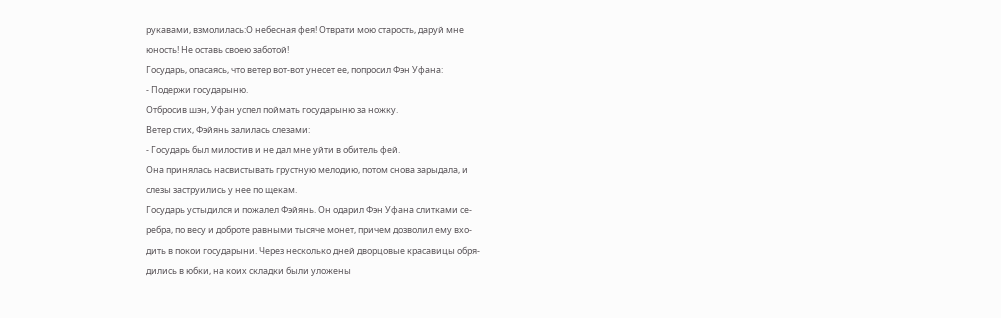рукавами, взмолилась:О небесная фея! Отврати мою старость, даруй мне
юность! Не оставь своею заботой!
Государь, опасаясь, что ветер вот-вот унесет ее, попросил Фэн Уфана:
- Подержи государыню.
Отбросив шэн, Уфан успел поймать государыню за ножку.
Ветер стих, Фэйянь залилась слезами:
- Государь был милостив и не дал мне уйти в обитель фей.
Она принялась насвистывать грустную мелодию, потом снова зарыдала, и
слезы заструились у нее по щекам.
Государь устыдился и пожалел Фэйянь. Он одарил Фэн Уфана слитками се-
ребра, по весу и доброте равными тысяче монет, причем дозволил ему вхо-
дить в покои государыни. Через несколько дней дворцовые красавицы обря-
дились в юбки, на коих складки были уложены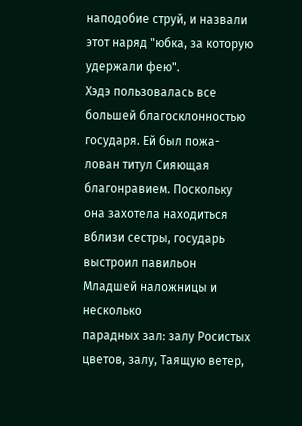наподобие струй, и назвали
этот наряд "юбка, за которую удержали фею".
Хэдэ пользовалась все большей благосклонностью государя. Ей был пожа-
лован титул Сияющая благонравием. Поскольку она захотела находиться
вблизи сестры, государь выстроил павильон Младшей наложницы и несколько
парадных зал: залу Росистых цветов, залу, Таящую ветер,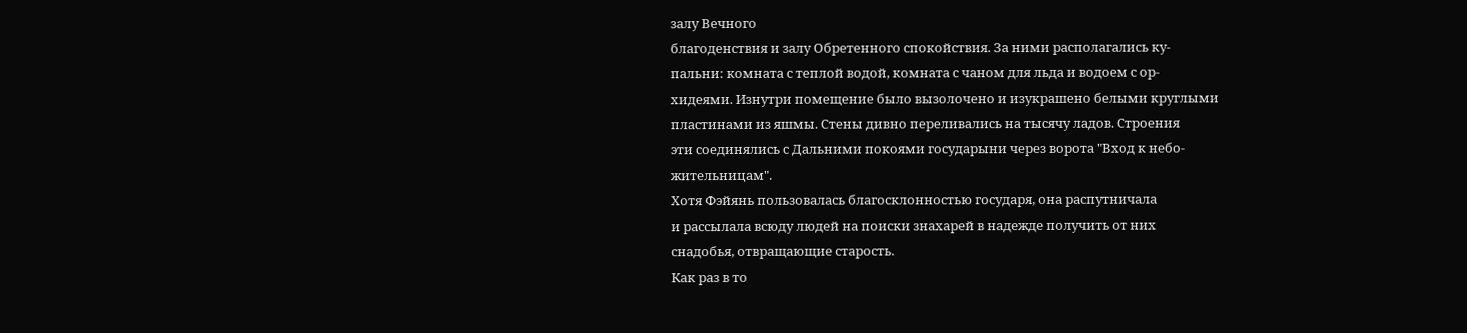залу Вечного
благоденствия и залу Обретенного спокойствия. За ними располагались ку-
пальни: комната с теплой водой, комната с чаном для льда и водоем с ор-
хидеями. Изнутри помещение было вызолочено и изукрашено белыми круглыми
пластинами из яшмы. Стены дивно переливались на тысячу ладов. Строения
эти соединялись с Дальними покоями государыни через ворота "Вход к небо-
жительницам".
Хотя Фэйянь пользовалась благосклонностью государя, она распутничала
и рассылала всюду людей на поиски знахарей в надежде получить от них
снадобья, отвращающие старость.
Как раз в то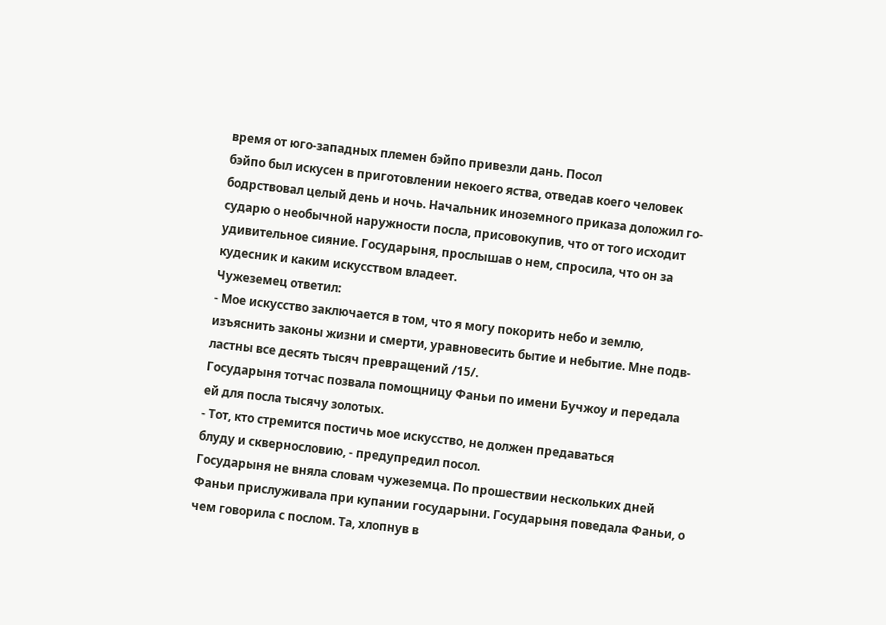время от юго-западных племен бэйпо привезли дань. Посол
бэйпо был искусен в приготовлении некоего яства, отведав коего человек
бодрствовал целый день и ночь. Начальник иноземного приказа доложил го-
сударю о необычной наружности посла, присовокупив, что от того исходит
удивительное сияние. Государыня, прослышав о нем, спросила, что он за
кудесник и каким искусством владеет.
Чужеземец ответил:
- Мое искусство заключается в том, что я могу покорить небо и землю,
изъяснить законы жизни и смерти, уравновесить бытие и небытие. Мне подв-
ластны все десять тысяч превращений /15/.
Государыня тотчас позвала помощницу Фаньи по имени Бучжоу и передала
ей для посла тысячу золотых.
- Тот, кто стремится постичь мое искусство, не должен предаваться
блуду и сквернословию, - предупредил посол.
Государыня не вняла словам чужеземца. По прошествии нескольких дней
Фаньи прислуживала при купании государыни. Государыня поведала Фаньи, о
чем говорила с послом. Та, хлопнув в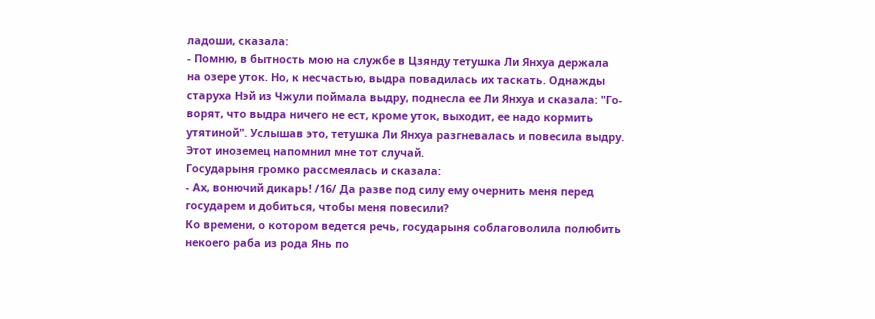ладоши, сказала:
- Помню, в бытность мою на службе в Цзянду тетушка Ли Янхуа держала
на озере уток. Но, к несчастью, выдра повадилась их таскать. Однажды
старуха Нэй из Чжули поймала выдру, поднесла ее Ли Янхуа и сказала: "Го-
ворят, что выдра ничего не ест, кроме уток, выходит, ее надо кормить
утятиной". Услышав это, тетушка Ли Янхуа разгневалась и повесила выдру.
Этот иноземец напомнил мне тот случай.
Государыня громко рассмеялась и сказала:
- Ах, вонючий дикарь! /16/ Да разве под силу ему очернить меня перед
государем и добиться, чтобы меня повесили?
Ко времени, о котором ведется речь, государыня соблаговолила полюбить
некоего раба из рода Янь по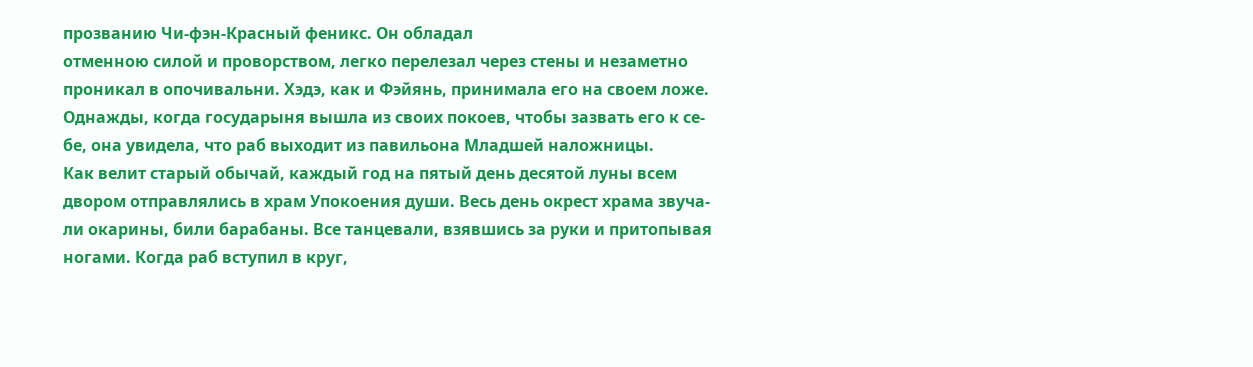прозванию Чи-фэн-Красный феникс. Он обладал
отменною силой и проворством, легко перелезал через стены и незаметно
проникал в опочивальни. Хэдэ, как и Фэйянь, принимала его на своем ложе.
Однажды, когда государыня вышла из своих покоев, чтобы зазвать его к се-
бе, она увидела, что раб выходит из павильона Младшей наложницы.
Как велит старый обычай, каждый год на пятый день десятой луны всем
двором отправлялись в храм Упокоения души. Весь день окрест храма звуча-
ли окарины, били барабаны. Все танцевали, взявшись за руки и притопывая
ногами. Когда раб вступил в круг,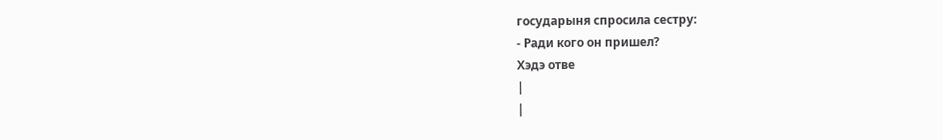государыня спросила сестру:
- Ради кого он пришел?
Хэдэ отве
|
|